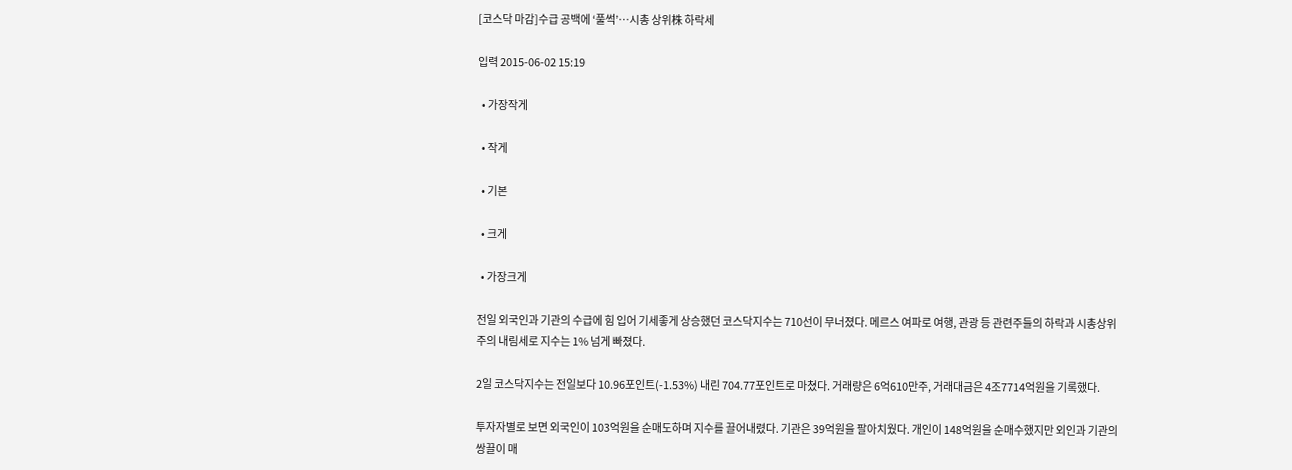[코스닥 마감]수급 공백에 ‘풀썩’…시총 상위株 하락세

입력 2015-06-02 15:19

  • 가장작게

  • 작게

  • 기본

  • 크게

  • 가장크게

전일 외국인과 기관의 수급에 힘 입어 기세좋게 상승했던 코스닥지수는 710선이 무너졌다. 메르스 여파로 여행, 관광 등 관련주들의 하락과 시총상위주의 내림세로 지수는 1% 넘게 빠졌다.

2일 코스닥지수는 전일보다 10.96포인트(-1.53%) 내린 704.77포인트로 마쳤다. 거래량은 6억610만주, 거래대금은 4조7714억원을 기록했다.

투자자별로 보면 외국인이 103억원을 순매도하며 지수를 끌어내렸다. 기관은 39억원을 팔아치웠다. 개인이 148억원을 순매수했지만 외인과 기관의 쌍끌이 매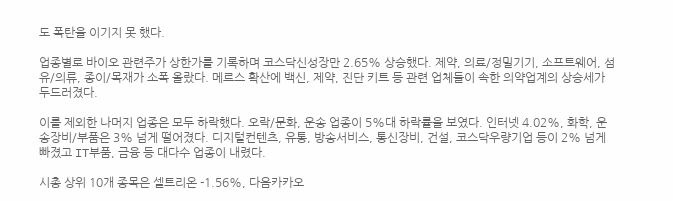도 폭탄을 이기지 못 했다.

업종별로 바이오 관련주가 상한가를 기록하며 코스닥신성장만 2.65% 상승했다. 제약, 의료/정밀기기, 소프트웨어, 섬유/의류, 종이/목재가 소폭 올랐다. 메르스 확산에 백신, 제약, 진단 키트 등 관련 업체들이 속한 의약업계의 상승세가 두드러졌다.

이를 제외한 나머지 업종은 모두 하락했다. 오락/문화, 운송 업종이 5%대 하락률을 보였다. 인터넷 4.02%, 화학, 운송장비/부품은 3% 넘게 떨어졌다. 디지털컨텐츠, 유통, 방송서비스, 통신장비, 건설, 코스닥우량기업 등이 2% 넘게 빠졌고 IT부품, 금융 등 대다수 업종이 내렸다.

시총 상위 10개 종목은 셀트리온 -1.56%, 다음카카오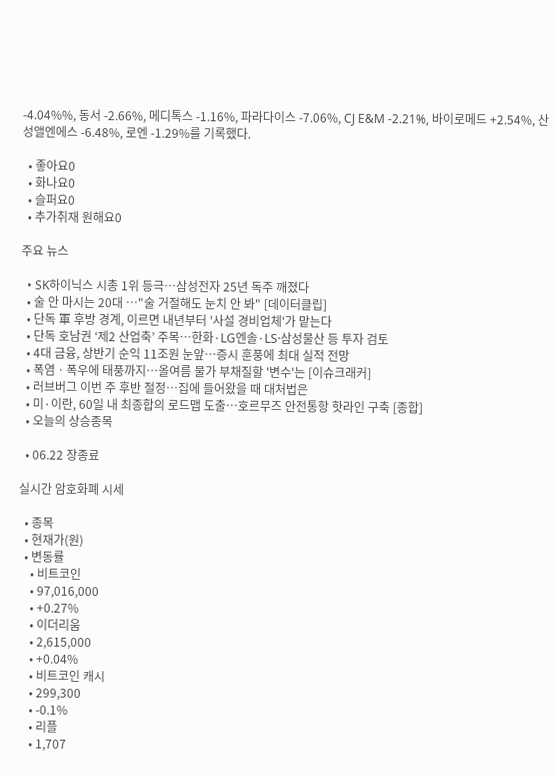-4.04%%, 동서 -2.66%, 메디톡스 -1.16%, 파라다이스 -7.06%, CJ E&M -2.21%, 바이로메드 +2.54%, 산성앨엔에스 -6.48%, 로엔 -1.29%를 기록했다.

  • 좋아요0
  • 화나요0
  • 슬퍼요0
  • 추가취재 원해요0

주요 뉴스

  • SK하이닉스 시총 1위 등극…삼성전자 25년 독주 깨졌다
  • 술 안 마시는 20대 …"술 거절해도 눈치 안 봐" [데이터클립]
  • 단독 軍 후방 경계, 이르면 내년부터 '사설 경비업체'가 맡는다
  • 단독 호남권 ‘제2 산업축’ 주목…한화·LG엔솔·LS·삼성물산 등 투자 검토
  • 4대 금융, 상반기 순익 11조원 눈앞⋯증시 훈풍에 최대 실적 전망
  • 폭염ㆍ폭우에 태풍까지⋯올여름 물가 부채질할 '변수'는 [이슈크래커]
  • 러브버그 이번 주 후반 절정⋯집에 들어왔을 때 대처법은
  • 미·이란, 60일 내 최종합의 로드맵 도출…호르무즈 안전통항 핫라인 구축 [종합]
  • 오늘의 상승종목

  • 06.22 장종료

실시간 암호화폐 시세

  • 종목
  • 현재가(원)
  • 변동률
    • 비트코인
    • 97,016,000
    • +0.27%
    • 이더리움
    • 2,615,000
    • +0.04%
    • 비트코인 캐시
    • 299,300
    • -0.1%
    • 리플
    • 1,707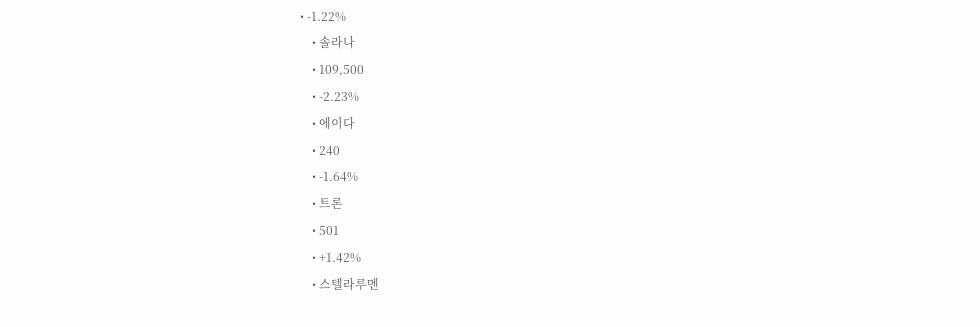• -1.22%
    • 솔라나
    • 109,500
    • -2.23%
    • 에이다
    • 240
    • -1.64%
    • 트론
    • 501
    • +1.42%
    • 스텔라루멘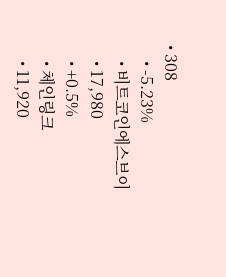• 308
    • -5.23%
    • 비트코인에스브이
    • 17,980
    • +0.5%
    • 체인링크
    • 11,920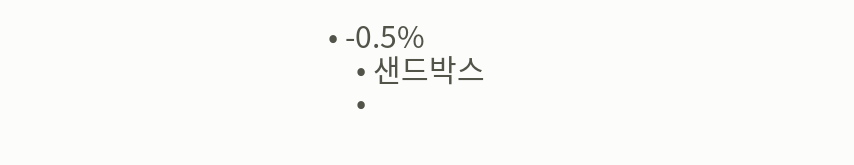• -0.5%
    • 샌드박스
    •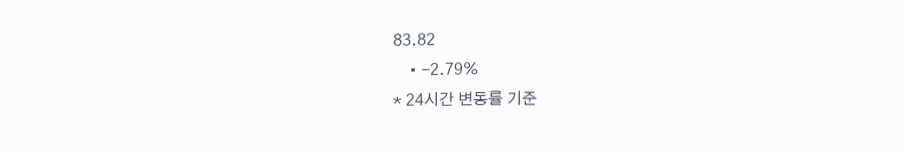83.82
    • -2.79%
* 24시간 변동률 기준